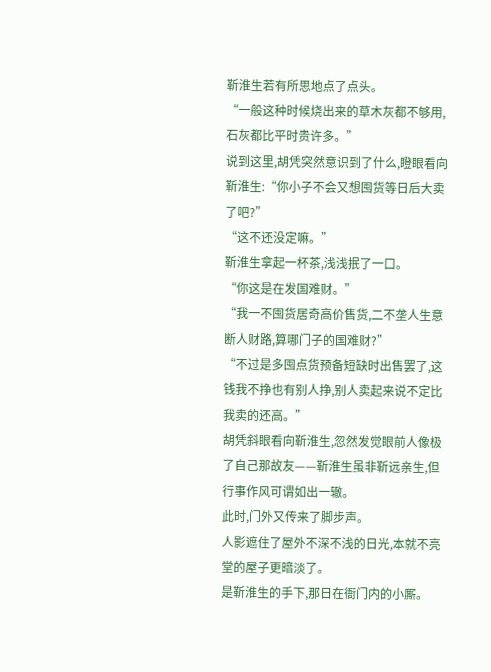靳淮生若有所思地点了点头。
“一般这种时候烧出来的草木灰都不够用,石灰都比平时贵许多。”
说到这里,胡凭突然意识到了什么,瞪眼看向靳淮生:“你小子不会又想囤货等日后大卖了吧?”
“这不还没定嘛。”
靳淮生拿起一杯茶,浅浅抿了一口。
“你这是在发国难财。”
“我一不囤货居奇高价售货,二不垄人生意断人财路,算哪门子的国难财?”
“不过是多囤点货预备短缺时出售罢了,这钱我不挣也有别人挣,别人卖起来说不定比我卖的还高。”
胡凭斜眼看向靳淮生,忽然发觉眼前人像极了自己那故友——靳淮生虽非靳远亲生,但行事作风可谓如出一辙。
此时,门外又传来了脚步声。
人影遮住了屋外不深不浅的日光,本就不亮堂的屋子更暗淡了。
是靳淮生的手下,那日在衙门内的小厮。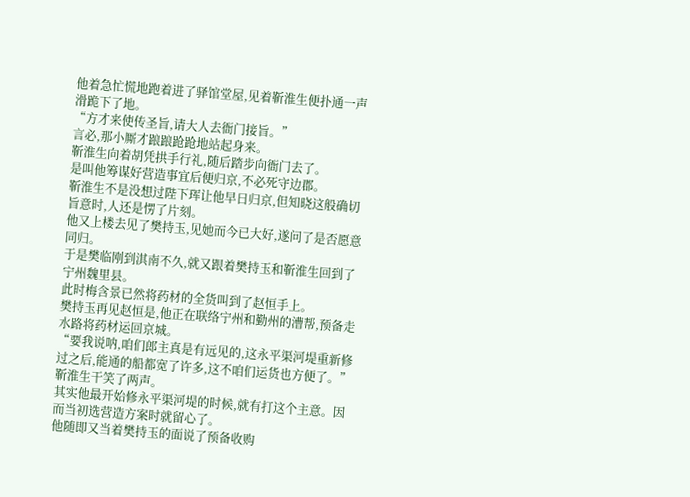他着急忙慌地跑着进了驿馆堂屋,见着靳淮生便扑通一声滑跪下了地。
“方才来使传圣旨,请大人去衙门接旨。”
言必,那小厮才踉踉跄跄地站起身来。
靳淮生向着胡凭拱手行礼,随后踏步向衙门去了。
是叫他筹谋好营造事宜后便归京,不必死守边郡。
靳淮生不是没想过陛下珲让他早日归京,但知晓这般确切旨意时,人还是愣了片刻。
他又上楼去见了樊持玉,见她而今已大好,遂问了是否愿意同归。
于是樊临刚到淇南不久,就又跟着樊持玉和靳淮生回到了宁州魏里县。
此时梅含景已然将药材的全货叫到了赵恒手上。
樊持玉再见赵恒是,他正在联络宁州和勤州的漕帮,预备走水路将药材运回京城。
“要我说呐,咱们郎主真是有远见的,这永平渠河堤重新修过之后,能通的船都宽了许多,这不咱们运货也方便了。”
靳淮生干笑了两声。
其实他最开始修永平渠河堤的时候,就有打这个主意。因而当初选营造方案时就留心了。
他随即又当着樊持玉的面说了预备收购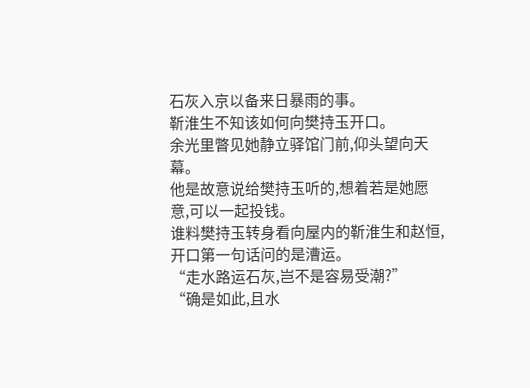石灰入京以备来日暴雨的事。
靳淮生不知该如何向樊持玉开口。
余光里瞥见她静立驿馆门前,仰头望向天幕。
他是故意说给樊持玉听的,想着若是她愿意,可以一起投钱。
谁料樊持玉转身看向屋内的靳淮生和赵恒,开口第一句话问的是漕运。
“走水路运石灰,岂不是容易受潮?”
“确是如此,且水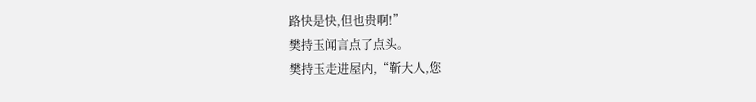路快是快,但也贵啊!”
樊持玉闻言点了点头。
樊持玉走进屋内,“靳大人,您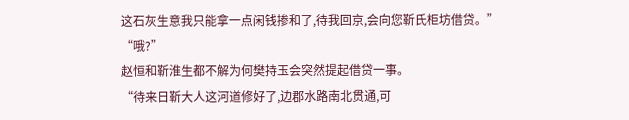这石灰生意我只能拿一点闲钱掺和了,待我回京,会向您靳氏柜坊借贷。”
“哦?”
赵恒和靳淮生都不解为何樊持玉会突然提起借贷一事。
“待来日靳大人这河道修好了,边郡水路南北贯通,可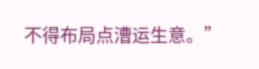不得布局点漕运生意。”